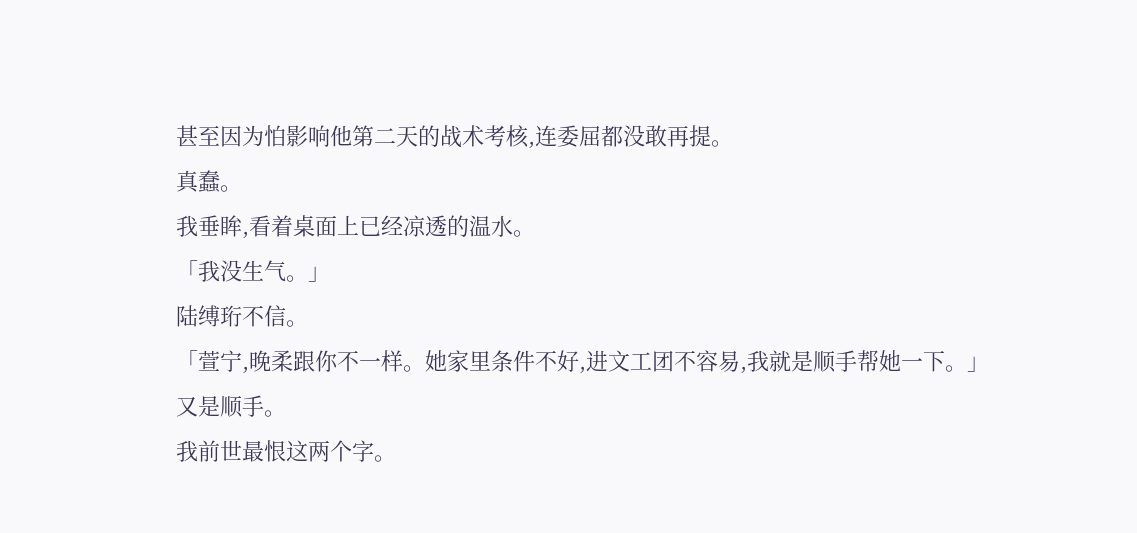甚至因为怕影响他第二天的战术考核,连委屈都没敢再提。
真蠢。
我垂眸,看着桌面上已经凉透的温水。
「我没生气。」
陆缚珩不信。
「萱宁,晚柔跟你不一样。她家里条件不好,进文工团不容易,我就是顺手帮她一下。」
又是顺手。
我前世最恨这两个字。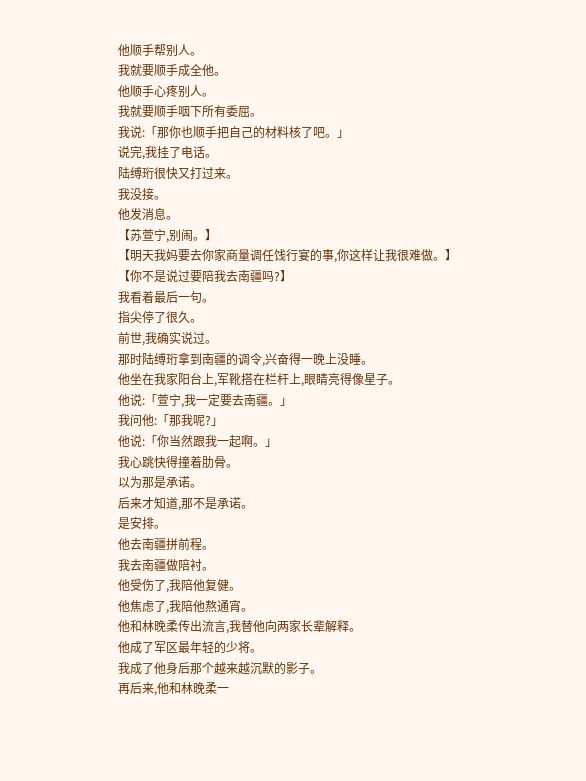他顺手帮别人。
我就要顺手成全他。
他顺手心疼别人。
我就要顺手咽下所有委屈。
我说:「那你也顺手把自己的材料核了吧。」
说完,我挂了电话。
陆缚珩很快又打过来。
我没接。
他发消息。
【苏萱宁,别闹。】
【明天我妈要去你家商量调任饯行宴的事,你这样让我很难做。】
【你不是说过要陪我去南疆吗?】
我看着最后一句。
指尖停了很久。
前世,我确实说过。
那时陆缚珩拿到南疆的调令,兴奋得一晚上没睡。
他坐在我家阳台上,军靴搭在栏杆上,眼睛亮得像星子。
他说:「萱宁,我一定要去南疆。」
我问他:「那我呢?」
他说:「你当然跟我一起啊。」
我心跳快得撞着肋骨。
以为那是承诺。
后来才知道,那不是承诺。
是安排。
他去南疆拼前程。
我去南疆做陪衬。
他受伤了,我陪他复健。
他焦虑了,我陪他熬通宵。
他和林晚柔传出流言,我替他向两家长辈解释。
他成了军区最年轻的少将。
我成了他身后那个越来越沉默的影子。
再后来,他和林晚柔一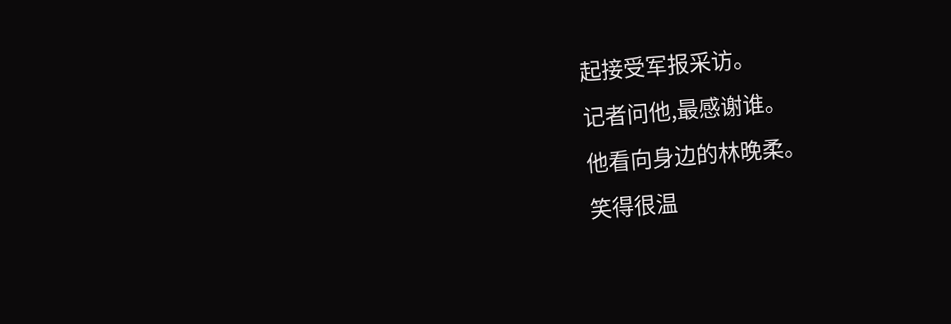起接受军报采访。
记者问他,最感谢谁。
他看向身边的林晚柔。
笑得很温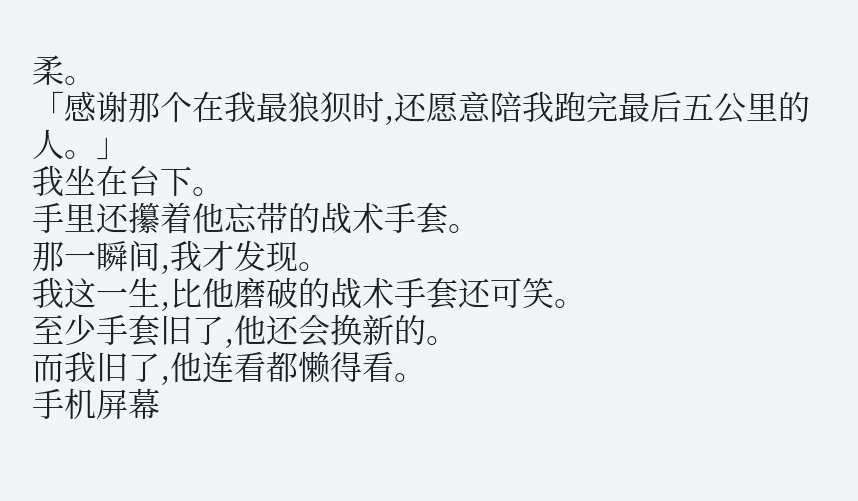柔。
「感谢那个在我最狼狈时,还愿意陪我跑完最后五公里的人。」
我坐在台下。
手里还攥着他忘带的战术手套。
那一瞬间,我才发现。
我这一生,比他磨破的战术手套还可笑。
至少手套旧了,他还会换新的。
而我旧了,他连看都懒得看。
手机屏幕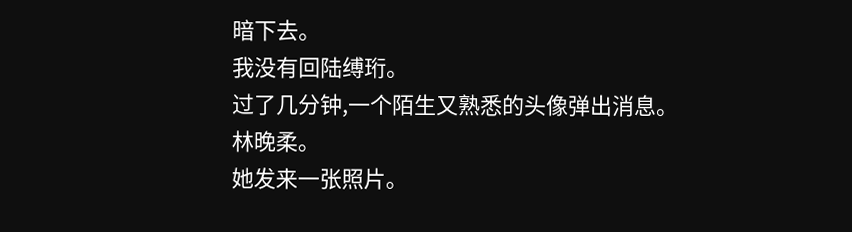暗下去。
我没有回陆缚珩。
过了几分钟,一个陌生又熟悉的头像弹出消息。
林晚柔。
她发来一张照片。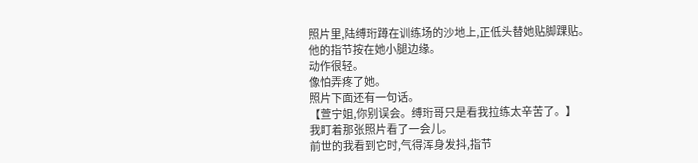照片里,陆缚珩蹲在训练场的沙地上,正低头替她贴脚踝贴。
他的指节按在她小腿边缘。
动作很轻。
像怕弄疼了她。
照片下面还有一句话。
【萱宁姐,你别误会。缚珩哥只是看我拉练太辛苦了。】
我盯着那张照片看了一会儿。
前世的我看到它时,气得浑身发抖,指节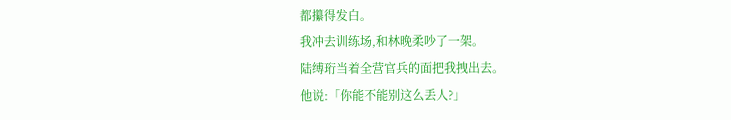都攥得发白。
我冲去训练场,和林晚柔吵了一架。
陆缚珩当着全营官兵的面把我拽出去。
他说:「你能不能别这么丢人?」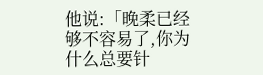他说:「晚柔已经够不容易了,你为什么总要针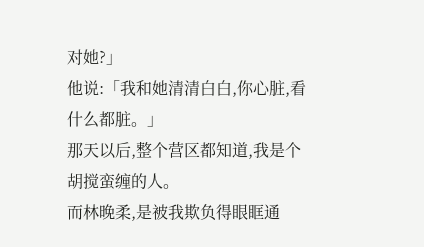对她?」
他说:「我和她清清白白,你心脏,看什么都脏。」
那天以后,整个营区都知道,我是个胡搅蛮缠的人。
而林晚柔,是被我欺负得眼眶通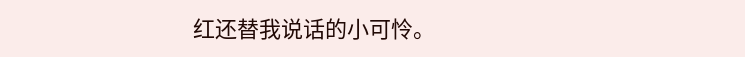红还替我说话的小可怜。